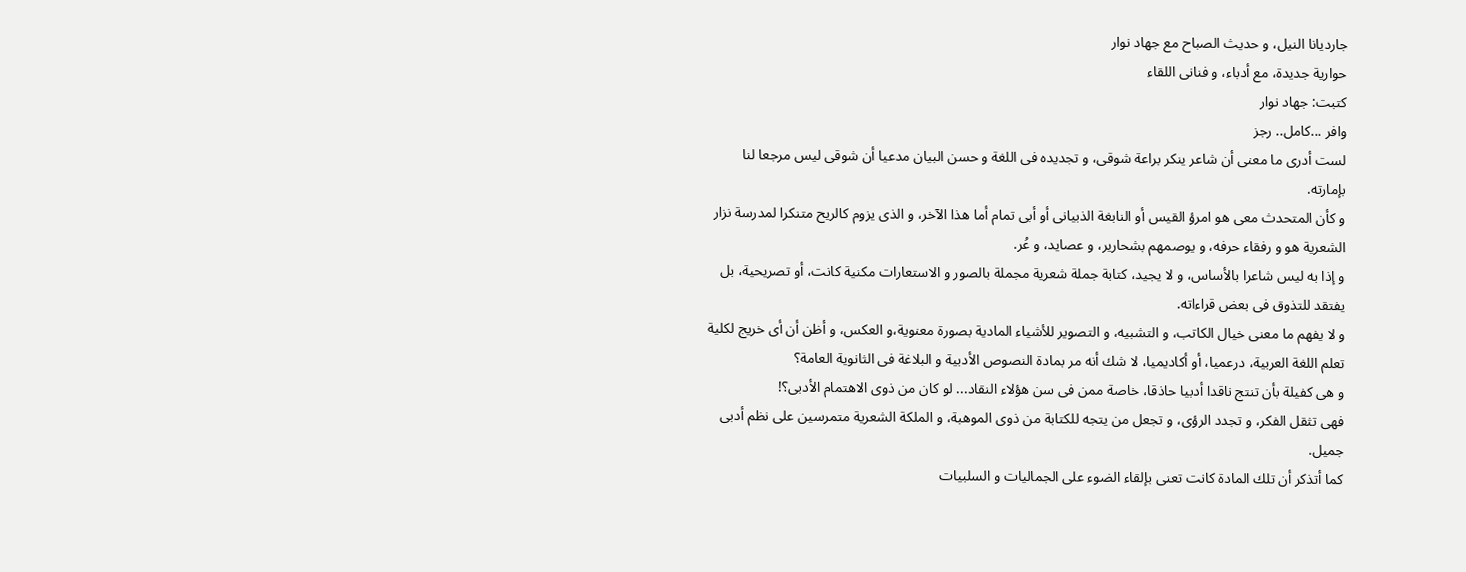جارديانا النيل، و حديث الصباح مع جهاد نوار
حوارية جديدة، مع أدباء، و فنانى اللقاء
كتبت: جهاد نوار
وافر ...كامل.. رجز
لست أدرى ما معنى أن شاعر ينكر براعة شوقى، و تجديده فى اللغة و حسن البيان مدعيا أن شوقى ليس مرجعا لنا بإمارته.
و كأن المتحدث معى هو امرؤ القيس أو النابغة الذبيانى أو أبى تمام أما هذا الآخر، و الذى يزوم كالريح متنكرا لمدرسة نزار الشعرية هو و رفقاء حرفه، و يوصمهم بشحارير، و عصايد، و عُر.
و إذا به ليس شاعرا بالأساس، و لا يجيد، كتابة جملة شعرية مجملة بالصور و الاستعارات مكنية كانت، أو تصريحية، بل يفتقد للتذوق فى بعض قراءاته.
و لا يفهم ما معنى خيال الكاتب، و التشبيه، و التصوير للأشياء المادية بصورة معنوية،و العكس، و أظن أن أى خريج لكلية تعلم اللغة العربية، درعميا، أو أكاديميا، لا شك أنه مر بمادة النصوص الأدبية و البلاغة فى الثانوية العامة؟
و هى كفيلة بأن تنتج ناقدا أدبيا حاذقا، خاصة ممن فى سن هؤلاء النقاد... لو كان من ذوى الاهتمام الأدبى؟!
فهى تثقل الفكر، و تجدد الرؤى، و تجعل من يتجه للكتابة من ذوى الموهبة، و الملكة الشعرية متمرسين على نظم أدبى جميل.
كما أتذكر أن تلك المادة كانت تعنى بإلقاء الضوء على الجماليات و السلبيات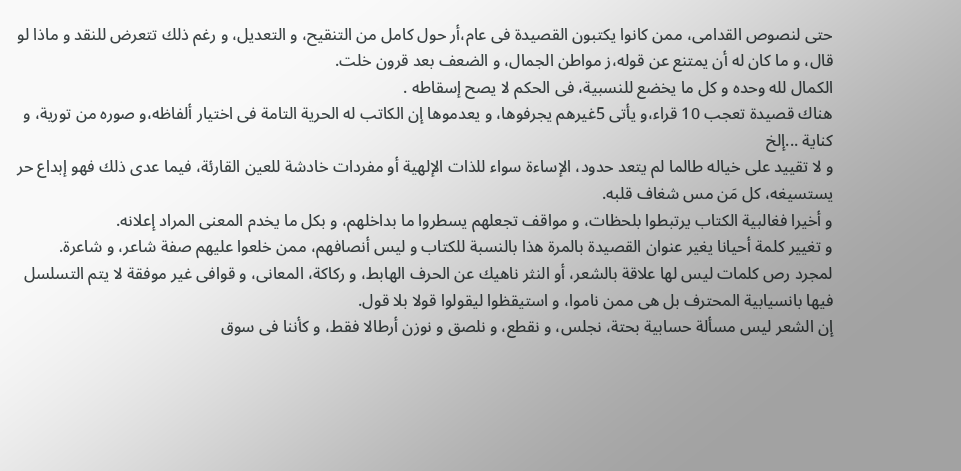حتى لنصوص القدامى، ممن كانوا يكتبون القصيدة فى عام،أر حول كامل من التنقيح، و التعديل، و رغم ذلك تتعرض للنقد و ماذا لو قال، و ما كان له أن يمتنع عن قوله،ز مواطن الجمال، و الضعف بعد قرون خلت.
الكمال لله وحده و كل ما يخضع للنسبية، فى الحكم لا يصح إسقاطه .
هناك قصيدة تعجب 10 قراء،و يأتى 5غيرهم يجرفوها، و يعدموها إن الكاتب له الحرية التامة فى اختيار ألفاظه،و صوره من تورية، و كناية ...إلخ
و لا تقييد على خياله طالما لم يتعد حدود، الإساءة سواء للذات الإلهية أو مفردات خادشة للعين القارئة، فيما عدى ذلك فهو إبداع حر يستسيغه، كل مَن مس شغاف قلبه.
و أخيرا فغالبية الكتاب يرتبطوا بلحظات، و مواقف تجعلهم يسطروا ما بداخلهم، و بكل ما يخدم المعنى المراد إعلانه.
و تغيير كلمة أحيانا يغير عنوان القصيدة بالمرة هذا بالنسبة للكتاب و ليس أنصافهم، ممن خلعوا عليهم صفة شاعر، و شاعرة.
لمجرد رص كلمات ليس لها علاقة بالشعر، أو النثر ناهيك عن الحرف الهابط، و ركاكة، المعانى، و قوافى غير موفقة لا يتم التسلسل فيها بانسيابية المحترف بل هى ممن ناموا، و استيقظوا ليقولوا قولا بلا قول.
إن الشعر ليس مسألة حسابية بحتة، نجلس، و نقطع، و نلصق و نوزن أرطالا فقط، و كأننا فى سوق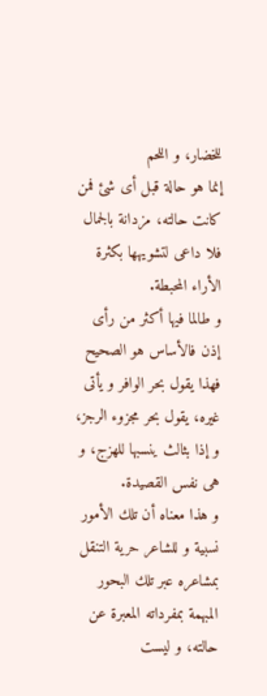للخضار، و اللحم
إنما هو حالة قبل أى شئ فمن كانت حالته، مزدانة بالجمال فلا داعى لتشويهها بكثرة الأراء المحبطة.
و طالما فيها أكثر من رأى إذن فالأساس هو الصحيح فهذا يقول بحر الوافر و يأتى غيره، يقول بحر مجزوء الرجز، و إذا بثالث ينسبها للهزج، و هى نفس القصيدة.
و هذا معناه أن تلك الأمور نسبية و للشاعر حرية التنقل بمشاعره عبر تلك البحور المبهمة بمفرداته المعبرة عن حالته، و ليست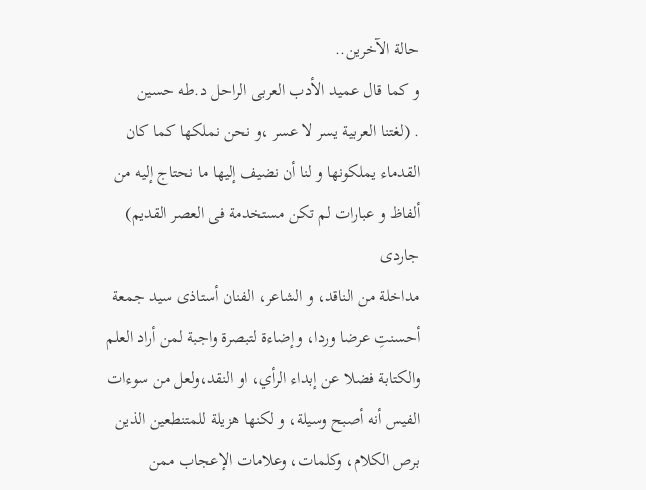حالة الآخرين..
و كما قال عميد الأدب العربى الراحل د.طه حسين
. (لغتنا العربية يسر لا عسر ،و نحن نملكها كما كان القدماء يملكونها و لنا أن نضيف إليها ما نحتاج إليه من ألفاظ و عبارات لم تكن مستخدمة فى العصر القديم)
جاردى
مداخلة من الناقد، و الشاعر، الفنان أستاذى سيد جمعة
أحسنتِ عرضا وردا، وإضاءة لتبصرة واجبة لمن أراد العلم والكتابة فضلا عن إبداء الرأي، او النقد،ولعل من سوءات الفيس أنه أصبح وسيلة، و لكنها هزيلة للمتنطعين الذين برص الكلام، وكلمات، وعلامات الإعجاب ممن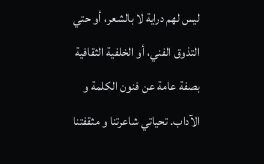ليس لهم دراية لا بالشعر، أو حتي التذوق الفني، أو الخلفية الثقافية بصفة عامة عن فنون الكلمة و الآداب. تحياتي شاعرتنا و مثقفتنا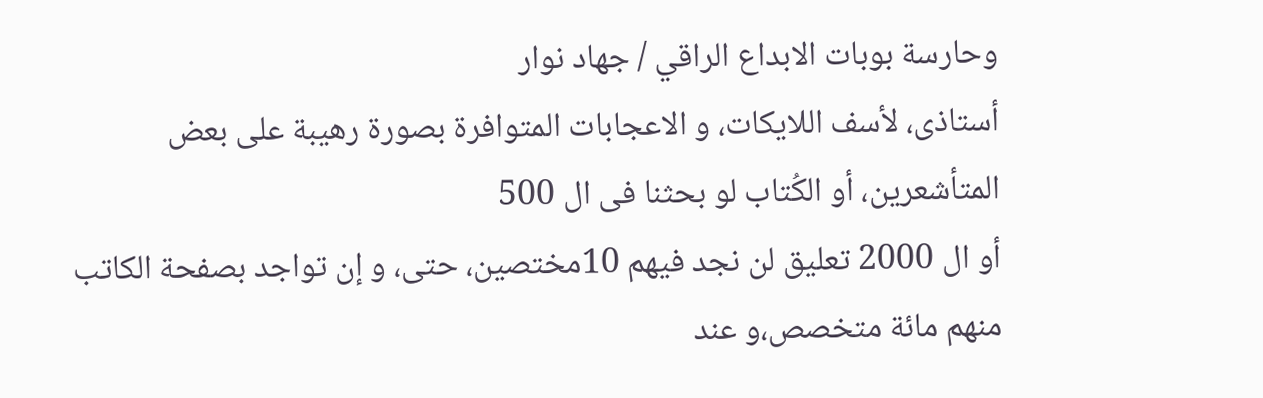وحارسة بوبات الابداع الراقي / جهاد نوار
أستاذى، لأسف اللايكات، و الاعجابات المتوافرة بصورة رهيبة على بعض المتأشعرين، أو الكُتاب لو بحثنا فى ال 500
أو ال 2000 تعليق لن نجد فيهم 10مختصين، حتى، و إن تواجد بصفحة الكاتب منهم مائة متخصص،و عند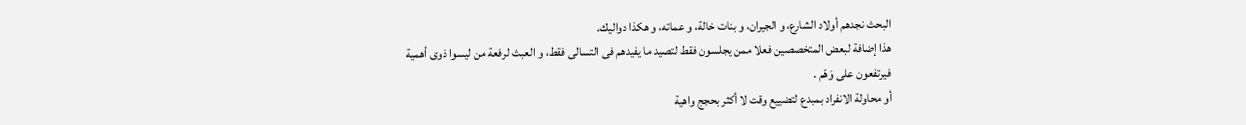البحث نجدهم أولاد الشارع، و الجيران، و بنات خالة، و عماته، و هكذا دواليك.
هذا إضافة لبعض المتخصصين فعلا ممن يجلسون فقط لتصيد ما يفيدهم فى التسالى فقط، و العبث لرفعة من ليسوا ذوى أهمية
فيرتفعون على وَهّم .
أو محاولة الانفراد بمبدع لتضييع وقت لا أكثر بحجج واهية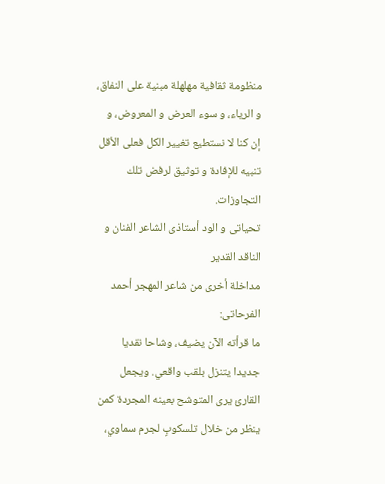منظومة ثقافية مهلهلة مبنية على النفاق، و الرياء، و سوء العرض و المعروض، و إن كنا لا نستطيع تغيير الكل فعلى الأقل تنبيه للإفادة و توثيق لرفض تلك التجاوزات.
تحياتى و الود أستاذى الشاعر الفنان و الناقد القدير
مداخلة أخرى من شاعر المهجر أحمد الفرحاتى:
ما قرأته الآن يضيف، وشاحا نقديا جديدا يتنزل بلقب واقعي. ويجعل القارئ يرى المتوشح بعينه المجردة كمن ينظر من خلال تلسكوبٍ لجرم سماوي،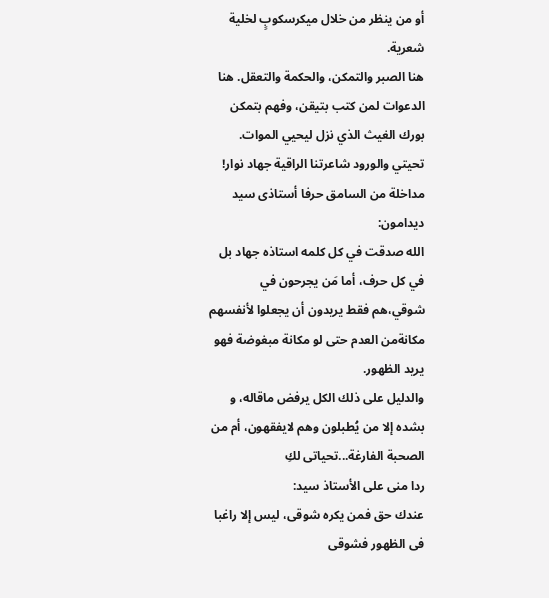أو من ينظر من خلال ميكرسكوبٍ لخلية شعرية.
هنا الصبر والتمكن، والحكمة والتعقل. هنا الدعوات لمن كتب بتيقن، وفهم بتمكن بورك الغيث الذي نزل ليحيي الموات.
تحيتي والورود شاعرتنا الراقية جهاد نوار!
مداخلة من السامق حرفا أستاذى سيد ديدامون:
الله صدقت في كل كلمه استاذه جهاد بل في كل حرف، أما مَن يجرحون في شوقي،هم فقط يريدون أن يجعلوا لأنفسهم مكانةمن العدم حتى لو مكانة مبغوضة فهو يريد الظهور.
والدليل على ذلك الكل يرفض ماقاله، و بشده إلا من يُطبلون وهم لايفقهون، أم من الصحبة الفارغة...تحياتى لكِ
ردا منى على الأستاذ سيد:
عندك حق فمن يكره شوقى، ليس إلا راغبا فى الظهور فشوقى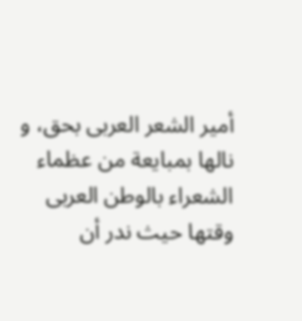أمير الشعر العربى بحق، و نالها بمبايعة من عظماء الشعراء بالوطن العربى وقتها حيث ندر أن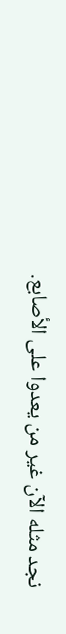نجد مثله الآن غير من يعدوا على الأصابع.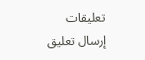تعليقات
إرسال تعليق